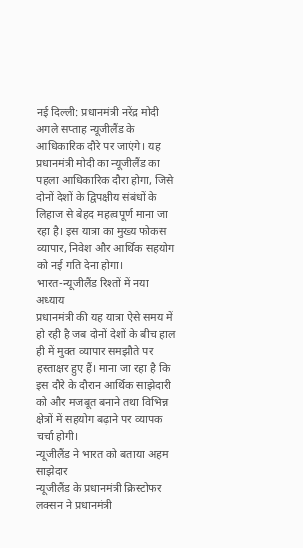नई दिल्ली: प्रधानमंत्री नरेंद्र मोदी अगले सप्ताह न्यूजीलैंड के आधिकारिक दौरे पर जाएंगे। यह प्रधानमंत्री मोदी का न्यूजीलैंड का पहला आधिकारिक दौरा होगा, जिसे दोनों देशों के द्विपक्षीय संबंधों के लिहाज से बेहद महत्वपूर्ण माना जा रहा है। इस यात्रा का मुख्य फोकस व्यापार, निवेश और आर्थिक सहयोग को नई गति देना होगा।
भारत-न्यूजीलैंड रिश्तों में नया अध्याय
प्रधानमंत्री की यह यात्रा ऐसे समय में हो रही है जब दोनों देशों के बीच हाल ही में मुक्त व्यापार समझौते पर हस्ताक्षर हुए हैं। माना जा रहा है कि इस दौरे के दौरान आर्थिक साझेदारी को और मजबूत बनाने तथा विभिन्न क्षेत्रों में सहयोग बढ़ाने पर व्यापक चर्चा होगी।
न्यूजीलैंड ने भारत को बताया अहम साझेदार
न्यूजीलैंड के प्रधानमंत्री क्रिस्टोफर लक्सन ने प्रधानमंत्री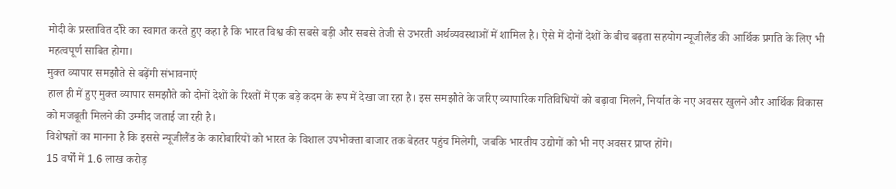मोदी के प्रस्तावित दौरे का स्वागत करते हुए कहा है कि भारत विश्व की सबसे बड़ी और सबसे तेजी से उभरती अर्थव्यवस्थाओं में शामिल है। ऐसे में दोनों देशों के बीच बढ़ता सहयोग न्यूजीलैंड की आर्थिक प्रगति के लिए भी महत्वपूर्ण साबित होगा।
मुक्त व्यापार समझौते से बढ़ेंगी संभावनाएं
हाल ही में हुए मुक्त व्यापार समझौते को दोनों देशों के रिश्तों में एक बड़े कदम के रूप में देखा जा रहा है। इस समझौते के जरिए व्यापारिक गतिविधियों को बढ़ावा मिलने, निर्यात के नए अवसर खुलने और आर्थिक विकास को मजबूती मिलने की उम्मीद जताई जा रही है।
विशेषज्ञों का मानना है कि इससे न्यूजीलैंड के कारोबारियों को भारत के विशाल उपभोक्ता बाजार तक बेहतर पहुंच मिलेगी, जबकि भारतीय उद्योगों को भी नए अवसर प्राप्त होंगे।
15 वर्षों में 1.6 लाख करोड़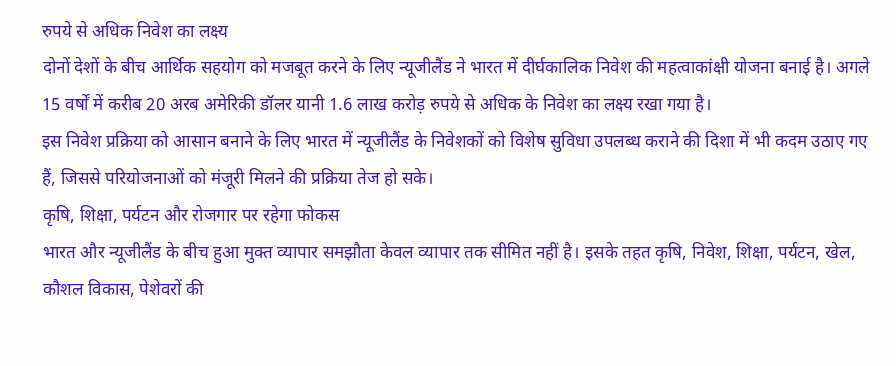रुपये से अधिक निवेश का लक्ष्य
दोनों देशों के बीच आर्थिक सहयोग को मजबूत करने के लिए न्यूजीलैंड ने भारत में दीर्घकालिक निवेश की महत्वाकांक्षी योजना बनाई है। अगले 15 वर्षों में करीब 20 अरब अमेरिकी डॉलर यानी 1.6 लाख करोड़ रुपये से अधिक के निवेश का लक्ष्य रखा गया है।
इस निवेश प्रक्रिया को आसान बनाने के लिए भारत में न्यूजीलैंड के निवेशकों को विशेष सुविधा उपलब्ध कराने की दिशा में भी कदम उठाए गए हैं, जिससे परियोजनाओं को मंजूरी मिलने की प्रक्रिया तेज हो सके।
कृषि, शिक्षा, पर्यटन और रोजगार पर रहेगा फोकस
भारत और न्यूजीलैंड के बीच हुआ मुक्त व्यापार समझौता केवल व्यापार तक सीमित नहीं है। इसके तहत कृषि, निवेश, शिक्षा, पर्यटन, खेल, कौशल विकास, पेशेवरों की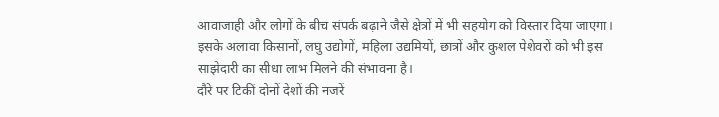आवाजाही और लोगों के बीच संपर्क बढ़ाने जैसे क्षेत्रों में भी सहयोग को विस्तार दिया जाएगा।
इसके अलावा किसानों, लघु उद्योगों, महिला उद्यमियों, छात्रों और कुशल पेशेवरों को भी इस साझेदारी का सीधा लाभ मिलने की संभावना है।
दौरे पर टिकीं दोनों देशों की नजरें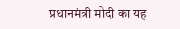प्रधानमंत्री मोदी का यह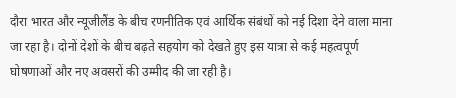दौरा भारत और न्यूजीलैंड के बीच रणनीतिक एवं आर्थिक संबंधों को नई दिशा देने वाला माना जा रहा है। दोनों देशों के बीच बढ़ते सहयोग को देखते हुए इस यात्रा से कई महत्वपूर्ण घोषणाओं और नए अवसरों की उम्मीद की जा रही है।